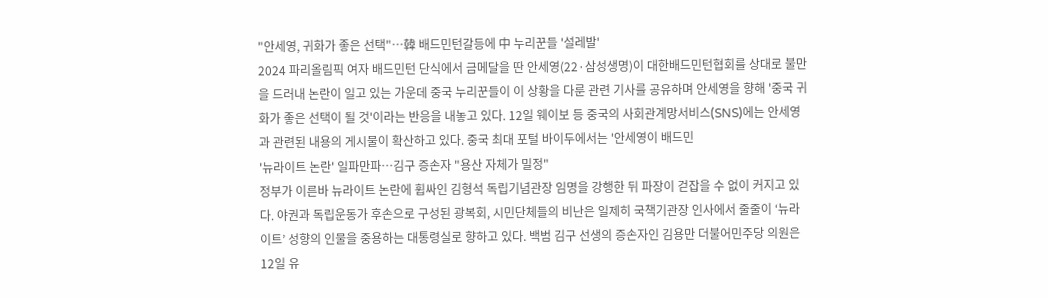"안세영, 귀화가 좋은 선택"…韓 배드민턴갈등에 中 누리꾼들 '설레발'
2024 파리올림픽 여자 배드민턴 단식에서 금메달을 딴 안세영(22·삼성생명)이 대한배드민턴협회를 상대로 불만을 드러내 논란이 일고 있는 가운데 중국 누리꾼들이 이 상황을 다룬 관련 기사를 공유하며 안세영을 향해 '중국 귀화가 좋은 선택이 될 것'이라는 반응을 내놓고 있다. 12일 웨이보 등 중국의 사회관계망서비스(SNS)에는 안세영과 관련된 내용의 게시물이 확산하고 있다. 중국 최대 포털 바이두에서는 '안세영이 배드민
'뉴라이트 논란' 일파만파…김구 증손자 "용산 자체가 밀정"
정부가 이른바 뉴라이트 논란에 휩싸인 김형석 독립기념관장 임명을 강행한 뒤 파장이 걷잡을 수 없이 커지고 있다. 야권과 독립운동가 후손으로 구성된 광복회, 시민단체들의 비난은 일제히 국책기관장 인사에서 줄줄이 ‘뉴라이트’ 성향의 인물을 중용하는 대통령실로 향하고 있다. 백범 김구 선생의 증손자인 김용만 더불어민주당 의원은 12일 유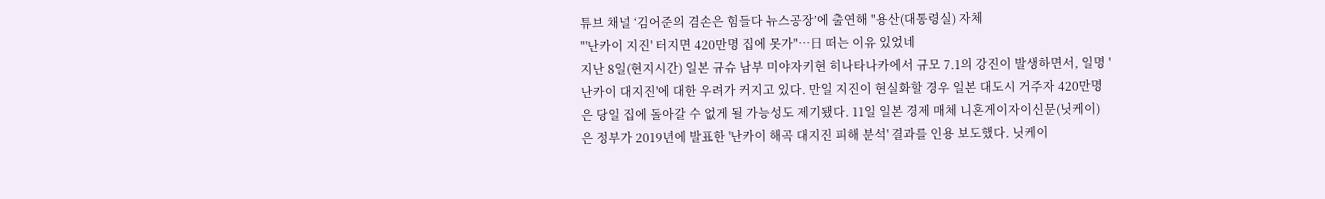튜브 채널 ‘김어준의 겸손은 힘들다 뉴스공장’에 출연해 "용산(대통령실) 자체
"'난카이 지진' 터지면 420만명 집에 못가"…日 떠는 이유 있었네
지난 8일(현지시간) 일본 규슈 남부 미야자키현 히나타나카에서 규모 7.1의 강진이 발생하면서, 일명 '난카이 대지진'에 대한 우려가 커지고 있다. 만일 지진이 현실화할 경우 일본 대도시 거주자 420만명은 당일 집에 돌아갈 수 없게 될 가능성도 제기됐다. 11일 일본 경제 매체 니혼게이자이신문(닛케이)은 정부가 2019년에 발표한 '난카이 해곡 대지진 피해 분석' 결과를 인용 보도했다. 닛케이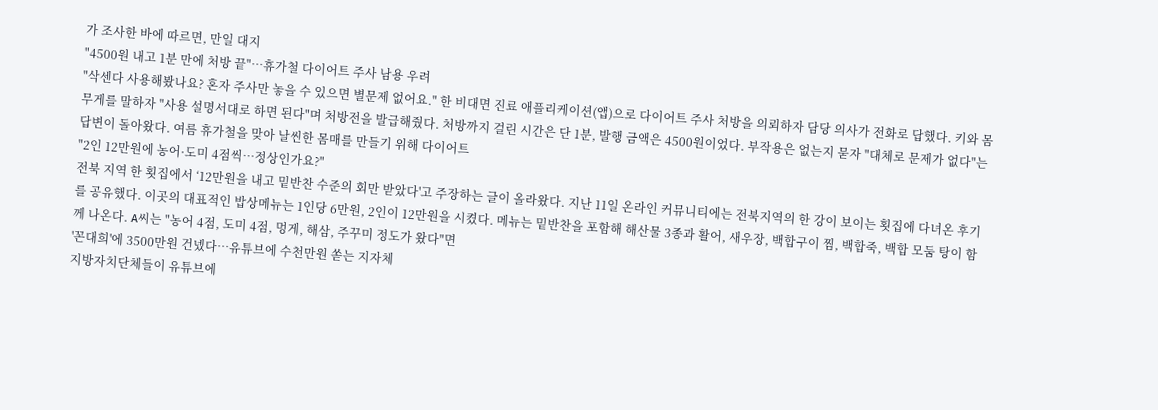가 조사한 바에 따르면, 만일 대지
"4500원 내고 1분 만에 처방 끝"…휴가철 다이어트 주사 남용 우려
"삭센다 사용해봤나요? 혼자 주사만 놓을 수 있으면 별문제 없어요." 한 비대면 진료 애플리케이션(앱)으로 다이어트 주사 처방을 의뢰하자 담당 의사가 전화로 답했다. 키와 몸무게를 말하자 "사용 설명서대로 하면 된다"며 처방전을 발급해줬다. 처방까지 걸린 시간은 단 1분, 발행 금액은 4500원이었다. 부작용은 없는지 묻자 "대체로 문제가 없다"는 답변이 돌아왔다. 여름 휴가철을 맞아 날씬한 몸매를 만들기 위해 다이어트
"2인 12만원에 농어·도미 4점씩…정상인가요?"
전북 지역 한 횟집에서 ‘12만원을 내고 밑반찬 수준의 회만 받았다'고 주장하는 글이 올라왔다. 지난 11일 온라인 커뮤니티에는 전북지역의 한 강이 보이는 횟집에 다녀온 후기를 공유했다. 이곳의 대표적인 밥상메뉴는 1인당 6만원, 2인이 12만원을 시켰다. 메뉴는 밑반찬을 포함해 해산물 3종과 활어, 새우장, 백합구이 찜, 백합죽, 백합 모둠 탕이 함께 나온다. A씨는 "농어 4점, 도미 4점, 멍게, 해삼, 주꾸미 정도가 왔다"면
'꼰대희'에 3500만원 건넸다…유튜브에 수천만원 쏟는 지자체
지방자치단체들이 유튜브에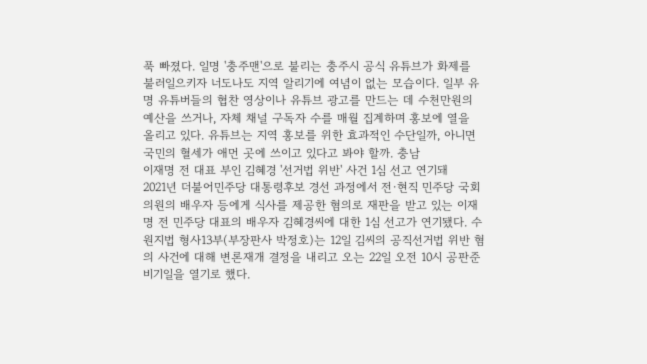푹 빠졌다. 일명 '충주맨'으로 불리는 충주시 공식 유튜브가 화제를 불러일으키자 너도나도 지역 알리기에 여념이 없는 모습이다. 일부 유명 유튜버들의 협찬 영상이나 유튜브 광고를 만드는 데 수천만원의 예산을 쓰거나, 자체 채널 구독자 수를 매월 집계하며 홍보에 열을 올리고 있다. 유튜브는 지역 홍보를 위한 효과적인 수단일까, 아니면 국민의 혈세가 애먼 곳에 쓰이고 있다고 봐야 할까. 충남
이재명 전 대표 부인 김혜경 '선거법 위반' 사건 1심 선고 연기돼
2021년 더불어민주당 대통령후보 경선 과정에서 전·현직 민주당 국회의원의 배우자 등에게 식사를 제공한 혐의로 재판을 받고 있는 이재명 전 민주당 대표의 배우자 김혜경씨에 대한 1심 선고가 연기됐다. 수원지법 형사13부(부장판사 박정호)는 12일 김씨의 공직선거법 위반 혐의 사건에 대해 변론재개 결정을 내리고 오는 22일 오전 10시 공판준비기일을 열기로 했다.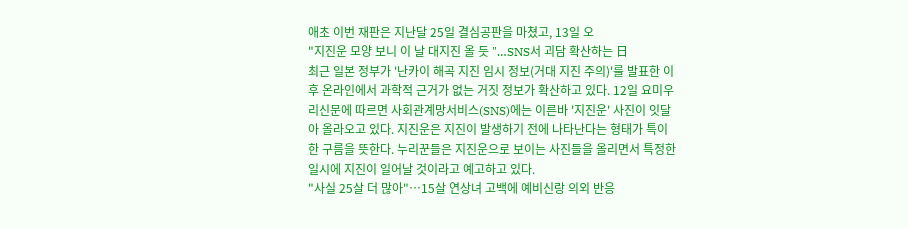애초 이번 재판은 지난달 25일 결심공판을 마쳤고, 13일 오
"지진운 모양 보니 이 날 대지진 올 듯 "…SNS서 괴담 확산하는 日
최근 일본 정부가 '난카이 해곡 지진 임시 정보(거대 지진 주의)'를 발표한 이후 온라인에서 과학적 근거가 없는 거짓 정보가 확산하고 있다. 12일 요미우리신문에 따르면 사회관계망서비스(SNS)에는 이른바 '지진운' 사진이 잇달아 올라오고 있다. 지진운은 지진이 발생하기 전에 나타난다는 형태가 특이한 구름을 뜻한다. 누리꾼들은 지진운으로 보이는 사진들을 올리면서 특정한 일시에 지진이 일어날 것이라고 예고하고 있다.
"사실 25살 더 많아"…15살 연상녀 고백에 예비신랑 의외 반응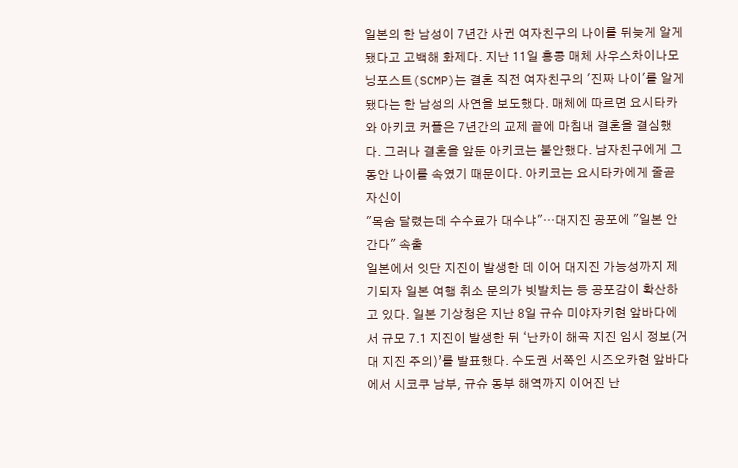일본의 한 남성이 7년간 사귄 여자친구의 나이를 뒤늦게 알게됐다고 고백해 화제다. 지난 11일 홍콩 매체 사우스차이나모닝포스트(SCMP)는 결혼 직전 여자친구의 '진짜 나이'를 알게 됐다는 한 남성의 사연을 보도했다. 매체에 따르면 요시타카와 아키코 커플은 7년간의 교제 끝에 마침내 결혼을 결심했다. 그러나 결혼을 앞둔 아키코는 불안했다. 남자친구에게 그동안 나이를 속였기 때문이다. 아키코는 요시타카에게 줄곧 자신이
"목숨 달렸는데 수수료가 대수냐"…대지진 공포에 "일본 안 간다" 속출
일본에서 잇단 지진이 발생한 데 이어 대지진 가능성까지 제기되자 일본 여행 취소 문의가 빗발치는 등 공포감이 확산하고 있다. 일본 기상청은 지난 8일 규슈 미야자키현 앞바다에서 규모 7.1 지진이 발생한 뒤 ‘난카이 해곡 지진 임시 정보(거대 지진 주의)’를 발표했다. 수도권 서쪽인 시즈오카현 앞바다에서 시코쿠 남부, 규슈 동부 해역까지 이어진 난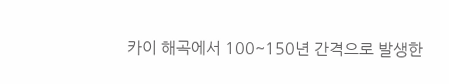카이 해곡에서 100~150년 간격으로 발생한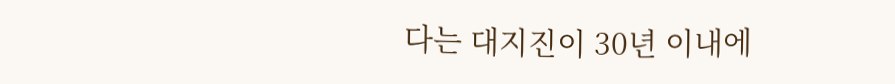다는 대지진이 30년 이내에